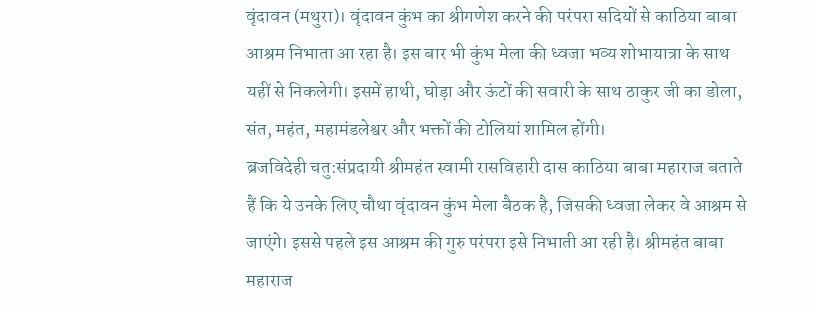वृंदावन (मथुरा)। वृंदावन कुंभ का श्रीगणेश करने की परंपरा सदियों से काठिया बाबा आश्रम निभाता आ रहा है। इस बार भी कुंभ मेला की ध्वजा भव्य शोभायात्रा के साथ यहीं से निकलेगी। इसमें हाथी, घोड़ा और ऊंटों की सवारी के साथ ठाकुर जी का डोला, संत, महंत, महामंडलेश्वर और भक्तों की टोलियां शामिल होंगी।
ब्रजविदेही चतु:संप्रदायी श्रीमहंत स्वामी रासविहारी दास काठिया बाबा महाराज बताते हैं कि ये उनके लिए चौथा वृंदावन कुंभ मेला बैठक है, जिसकी ध्वजा लेकर वे आश्रम से जाएंगे। इससे पहले इस आश्रम की गुरु परंपरा इसे निभाती आ रही है। श्रीमहंत बाबा महाराज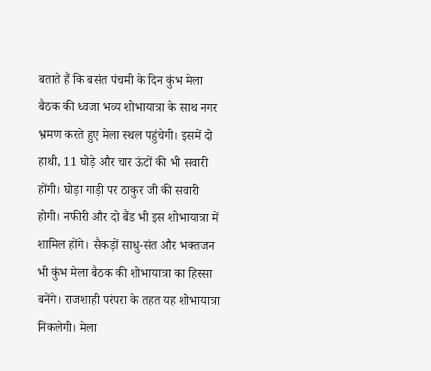बताते हैं कि बसंत पंचमी के दिन कुंभ मेला बैठक की ध्वजा भव्य शोभायात्रा के साथ नगर भ्रमण करते हुए मेला स्थल पहुंचेगी। इसमें दो हाथी, 11 घोड़े और चार ऊंटों की भी सवारी होंगी। घोड़ा गाड़ी पर ठाकुर जी की सवारी होगी। नफीरी और दो बैंड भी इस शोभायात्रा में शामिल होंगे। सैकड़ों साधु-संत और भक्तजन भी कुंभ मेला बैठक की शोभायात्रा का हिस्सा बनेंगे। राजशाही परंपरा के तहत यह शोभायात्रा निकलेगी। मेला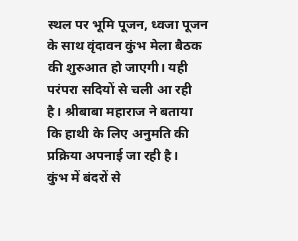स्थल पर भूमि पूजन, ध्वजा पूजन के साथ वृंदावन कुंभ मेला बैठक की शुरुआत हो जाएगी। यही परंपरा सदियों से चली आ रही है। श्रीबाबा महाराज ने बताया कि हाथी के लिए अनुमति की प्रक्रिया अपनाई जा रही है।
कुंभ में बंदरों से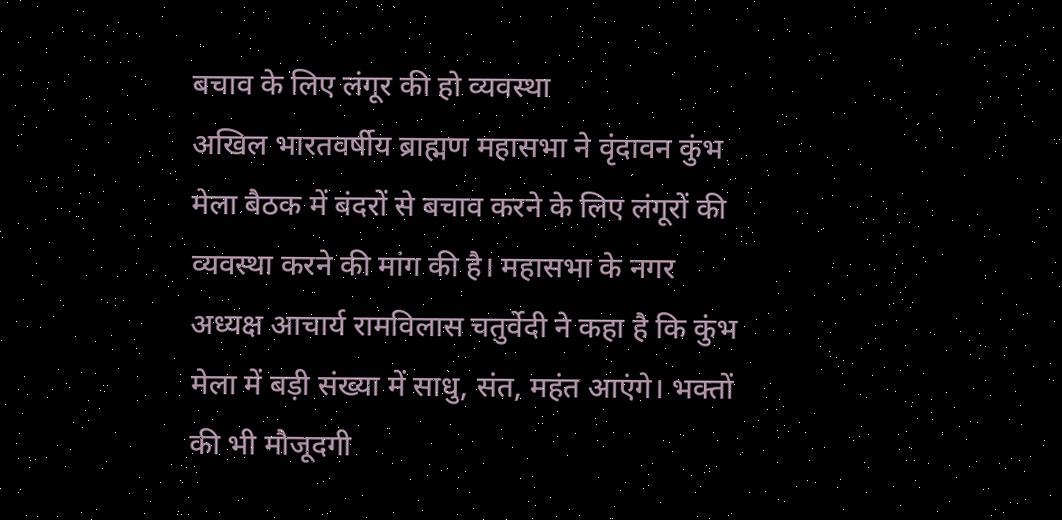बचाव के लिए लंगूर की हो व्यवस्था
अखिल भारतवर्षीय ब्राह्मण महासभा ने वृंदावन कुंभ मेला बैठक में बंदरों से बचाव करने के लिए लंगूरों की व्यवस्था करने की मांग की है। महासभा के नगर अध्यक्ष आचार्य रामविलास चतुर्वेदी ने कहा है कि कुंभ मेला में बड़ी संख्या में साधु, संत, महंत आएंगे। भक्तों की भी मौजूदगी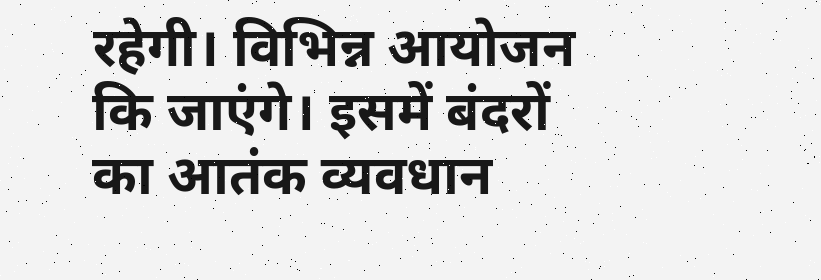रहेगी। विभिन्न आयोजन कि जाएंगे। इसमें बंदरों का आतंक व्यवधान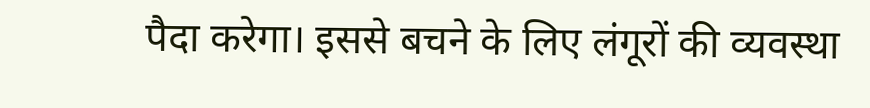पैदा करेगा। इससे बचने के लिए लंगूरों की व्यवस्था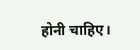होनी चाहिए।